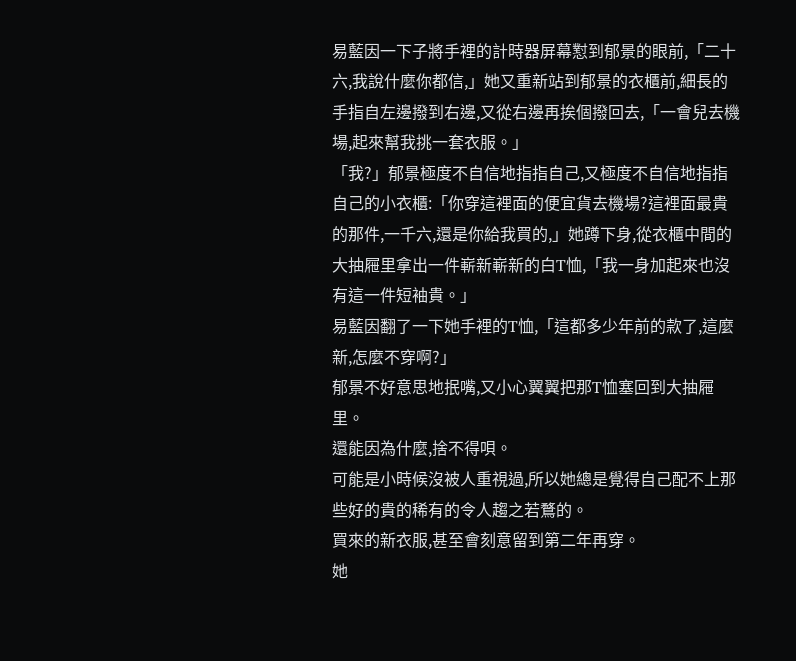易藍因一下子將手裡的計時器屏幕懟到郁景的眼前,「二十六,我說什麼你都信,」她又重新站到郁景的衣櫃前,細長的手指自左邊撥到右邊,又從右邊再挨個撥回去,「一會兒去機場,起來幫我挑一套衣服。」
「我?」郁景極度不自信地指指自己,又極度不自信地指指自己的小衣櫃:「你穿這裡面的便宜貨去機場?這裡面最貴的那件,一千六,還是你給我買的,」她蹲下身,從衣櫃中間的大抽屜里拿出一件嶄新嶄新的白T恤,「我一身加起來也沒有這一件短袖貴。」
易藍因翻了一下她手裡的T恤,「這都多少年前的款了,這麼新,怎麼不穿啊?」
郁景不好意思地抿嘴,又小心翼翼把那T恤塞回到大抽屜里。
還能因為什麼,捨不得唄。
可能是小時候沒被人重視過,所以她總是覺得自己配不上那些好的貴的稀有的令人趨之若鶩的。
買來的新衣服,甚至會刻意留到第二年再穿。
她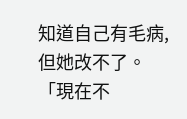知道自己有毛病,但她改不了。
「現在不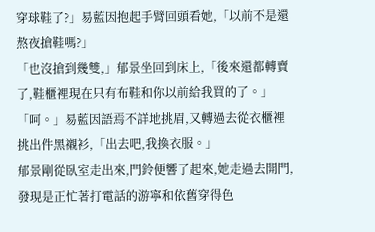穿球鞋了?」易藍因抱起手臂回頭看她,「以前不是還熬夜搶鞋嗎?」
「也沒搶到幾雙,」郁景坐回到床上,「後來還都轉賣了,鞋櫃裡現在只有布鞋和你以前給我買的了。」
「呵。」易藍因語焉不詳地挑眉,又轉過去從衣櫃裡挑出件黑襯衫,「出去吧,我換衣服。」
郁景剛從臥室走出來,門鈴便響了起來,她走過去開門,發現是正忙著打電話的游寧和依舊穿得色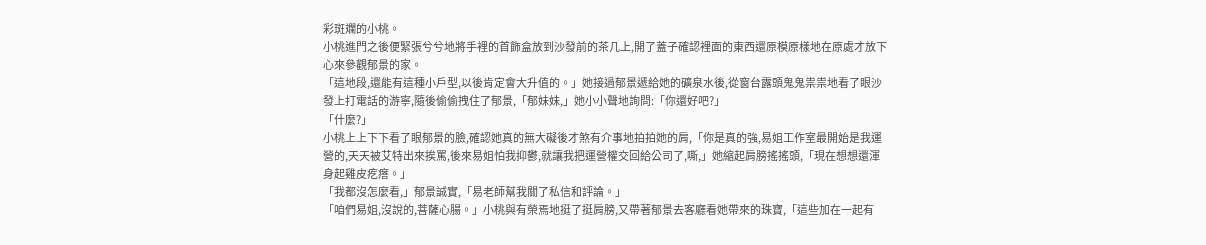彩斑斕的小桃。
小桃進門之後便緊張兮兮地將手裡的首飾盒放到沙發前的茶几上,開了蓋子確認裡面的東西還原模原樣地在原處才放下心來參觀郁景的家。
「這地段,還能有這種小戶型,以後肯定會大升值的。」她接過郁景遞給她的礦泉水後,從窗台露頭鬼鬼祟祟地看了眼沙發上打電話的游寧,隨後偷偷拽住了郁景,「郁妹妹,」她小小聲地詢問:「你還好吧?」
「什麼?」
小桃上上下下看了眼郁景的臉,確認她真的無大礙後才煞有介事地拍拍她的肩,「你是真的強,易姐工作室最開始是我運營的,天天被艾特出來挨罵,後來易姐怕我抑鬱,就讓我把運營權交回給公司了,嘶,」她縮起肩膀搖搖頭,「現在想想還渾身起雞皮疙瘩。」
「我都沒怎麼看,」郁景誠實,「易老師幫我關了私信和評論。」
「咱們易姐,沒說的,菩薩心腸。」小桃與有榮焉地挺了挺肩膀,又帶著郁景去客廳看她帶來的珠寶,「這些加在一起有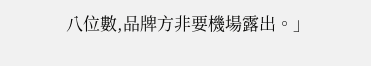八位數,品牌方非要機場露出。」